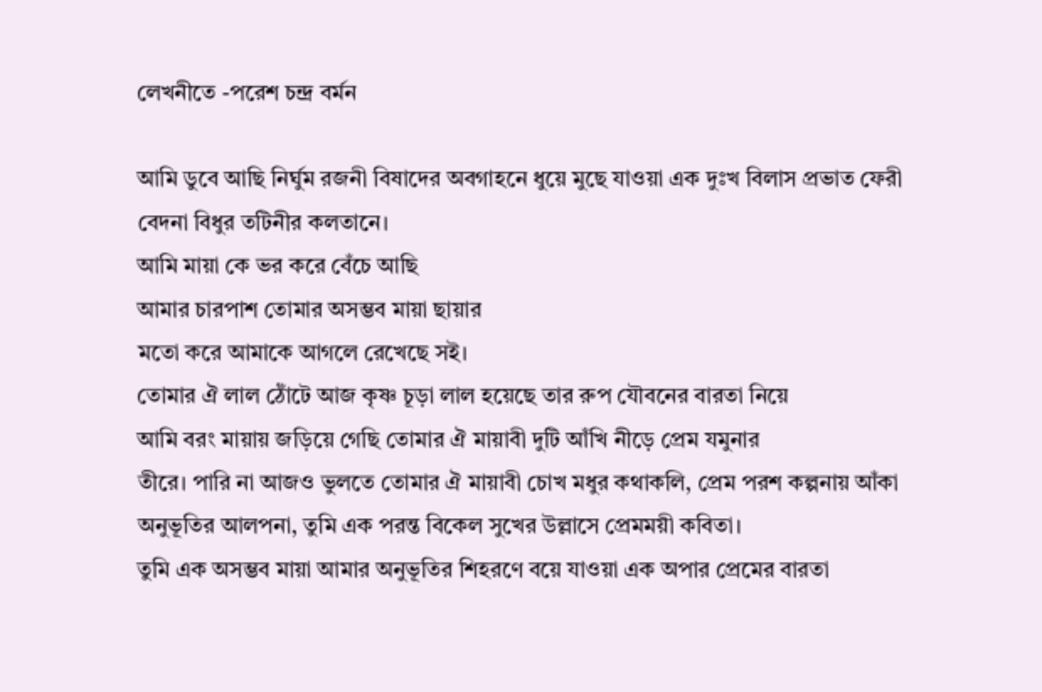লেখনীতে -পরেশ চন্দ্র বর্মন

আমি ডুবে আছি নির্ঘুম রজনী বিষাদের অবগাহনে ধুয়ে মুছে যাওয়া এক দুঃখ বিলাস প্রভাত ফেরী বেদনা বিধুর তটিনীর কলতানে।
আমি মায়া কে ভর করে বেঁচে আছি
আমার চারপাশ তোমার অসম্ভব মায়া ছায়ার
মতো করে আমাকে আগলে রেখেছে সই।
তোমার ঐ লাল ঠোঁটে আজ কৃষ্ণ চূড়া লাল হয়েছে তার রুপ যৌবনের বারতা নিয়ে
আমি বরং মায়ায় জড়িয়ে গেছি তোমার ঐ মায়াবী দুটি আঁখি নীড়ে প্রেম যমুনার
তীরে। পারি না আজও ভুলতে তোমার ঐ মায়াবী চোখ মধুর কথাকলি, প্রেম পরশ কল্পনায় আঁকা অনুভূতির আলপনা, তুমি এক পরন্ত বিকেল সুখের উল্লাসে প্রেমময়ী কবিতা।
তুমি এক অসম্ভব মায়া আমার অনুভূতির শিহরণে বয়ে যাওয়া এক অপার প্রেমের বারতা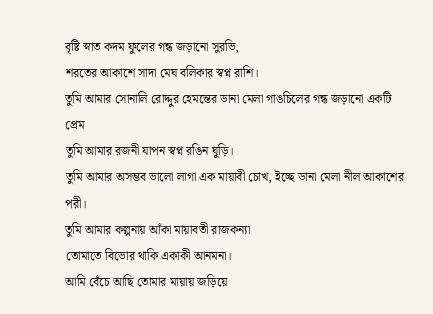বৃষ্টি স্নাত কদম ফুলের গন্ধ জড়ানো সুরভি,
শরতের আকাশে সাদা মেঘ বলিকার স্বপ্ন রাশি।
তুমি আমার সোনালি রোদ্দুর হেমন্তের ডানা মেলা গাঙচিলের গন্ধ জড়ানো একটি প্রেম
তুমি আমার রজনী যাপন স্বপ্ন রঙিন ঘুড়ি।
তুমি আমার অসম্ভব ভালো লাগা এক মায়াবী চোখ, ইচ্ছে ডানা মেলা নীল আকাশের পরী।
তুমি আমার কল্পনায় আঁকা মায়াবতী রাজকন্যা
তোমাতে বিভোর থাকি একাকী আনমনা।
আমি বেঁচে আছি তোমার মায়ায় জড়িয়ে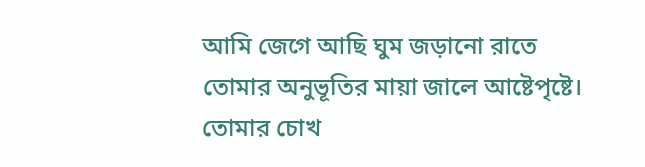আমি জেগে আছি ঘুম জড়ানো রাতে
তোমার অনুভূতির মায়া জালে আষ্টেপৃষ্টে।
তোমার চোখ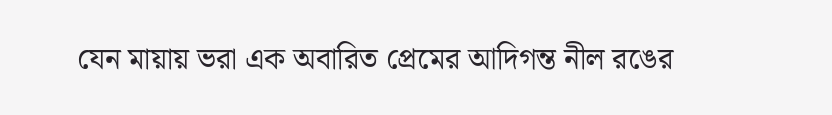যেন মায়ায় ভরা এক অবারিত প্রেমের আদিগন্ত নীল রঙের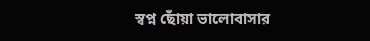স্বপ্ন ছোঁয়া ভালোবাসার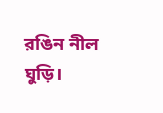রঙিন নীল ঘুড়ি।